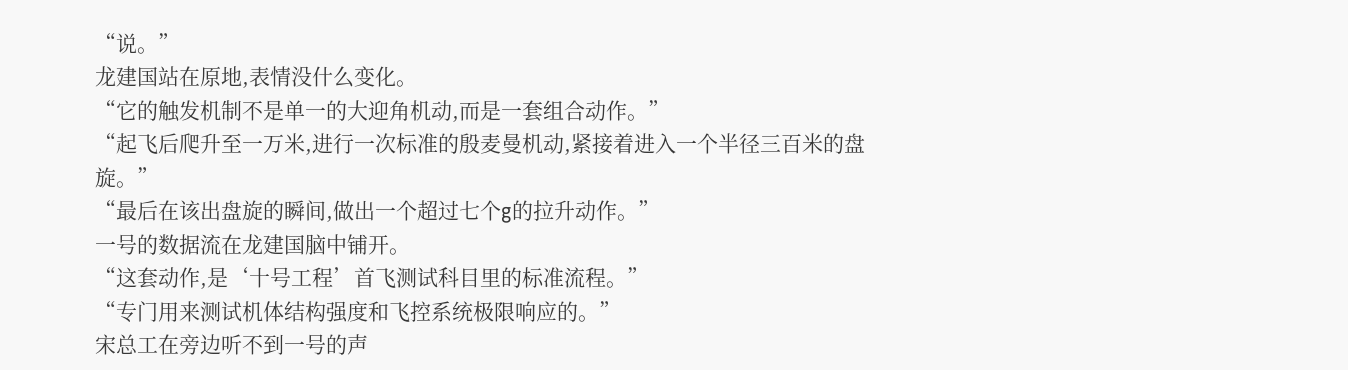“说。”
龙建国站在原地,表情没什么变化。
“它的触发机制不是单一的大迎角机动,而是一套组合动作。”
“起飞后爬升至一万米,进行一次标准的殷麦曼机动,紧接着进入一个半径三百米的盘旋。”
“最后在该出盘旋的瞬间,做出一个超过七个g的拉升动作。”
一号的数据流在龙建国脑中铺开。
“这套动作,是‘十号工程’首飞测试科目里的标准流程。”
“专门用来测试机体结构强度和飞控系统极限响应的。”
宋总工在旁边听不到一号的声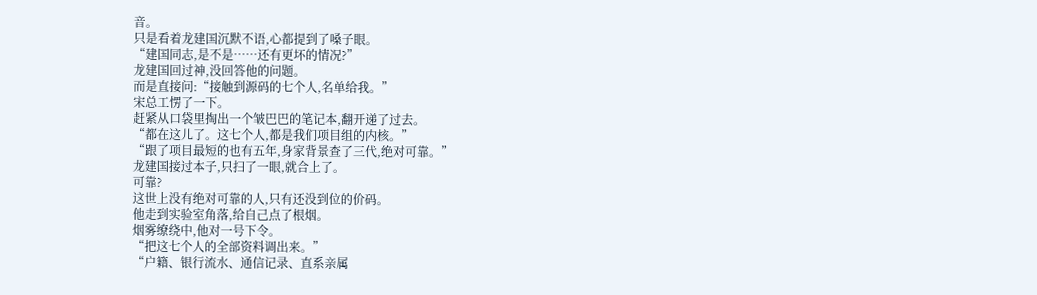音。
只是看着龙建国沉默不语,心都提到了嗓子眼。
“建国同志,是不是……还有更坏的情况?”
龙建国回过神,没回答他的问题。
而是直接问:“接触到源码的七个人,名单给我。”
宋总工愣了一下。
赶紧从口袋里掏出一个皱巴巴的笔记本,翻开递了过去。
“都在这儿了。这七个人,都是我们项目组的内核。”
“跟了项目最短的也有五年,身家背景查了三代,绝对可靠。”
龙建国接过本子,只扫了一眼,就合上了。
可靠?
这世上没有绝对可靠的人,只有还没到位的价码。
他走到实验室角落,给自己点了根烟。
烟雾缭绕中,他对一号下令。
“把这七个人的全部资料调出来。”
“户籍、银行流水、通信记录、直系亲属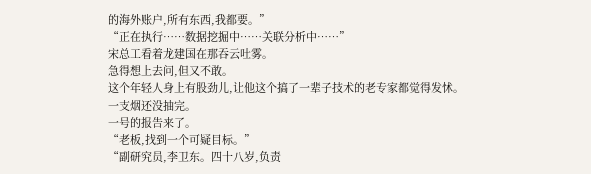的海外账户,所有东西,我都要。”
“正在执行……数据挖掘中……关联分析中……”
宋总工看着龙建国在那吞云吐雾。
急得想上去问,但又不敢。
这个年轻人身上有股劲儿,让他这个搞了一辈子技术的老专家都觉得发怵。
一支烟还没抽完。
一号的报告来了。
“老板,找到一个可疑目标。”
“副研究员,李卫东。四十八岁,负责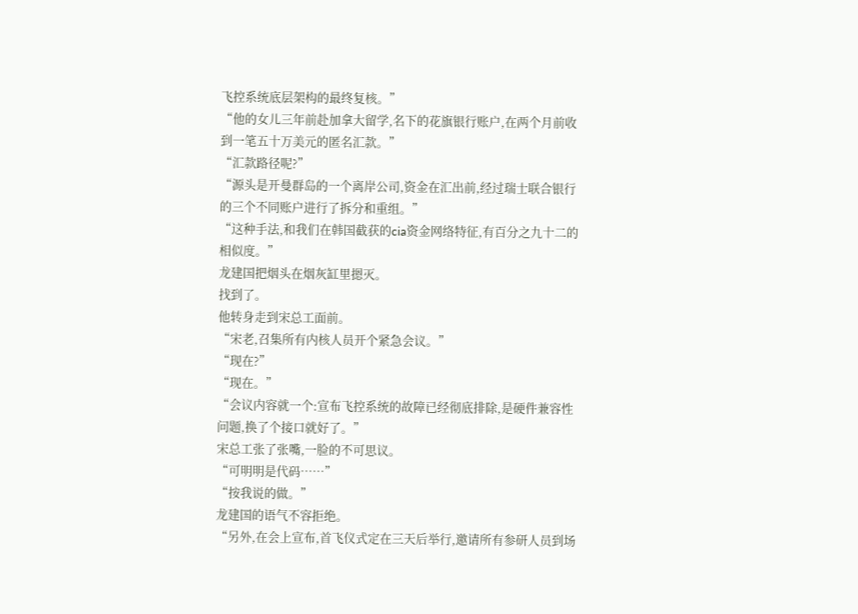飞控系统底层架构的最终复核。”
“他的女儿三年前赴加拿大留学,名下的花旗银行账户,在两个月前收到一笔五十万美元的匿名汇款。”
“汇款路径呢?”
“源头是开曼群岛的一个离岸公司,资金在汇出前,经过瑞士联合银行的三个不同账户进行了拆分和重组。”
“这种手法,和我们在韩国截获的cia资金网络特征,有百分之九十二的相似度。”
龙建国把烟头在烟灰缸里摁灭。
找到了。
他转身走到宋总工面前。
“宋老,召集所有内核人员开个紧急会议。”
“现在?”
“现在。”
“会议内容就一个:宣布飞控系统的故障已经彻底排除,是硬件兼容性问题,换了个接口就好了。”
宋总工张了张嘴,一脸的不可思议。
“可明明是代码……”
“按我说的做。”
龙建国的语气不容拒绝。
“另外,在会上宣布,首飞仪式定在三天后举行,邀请所有参研人员到场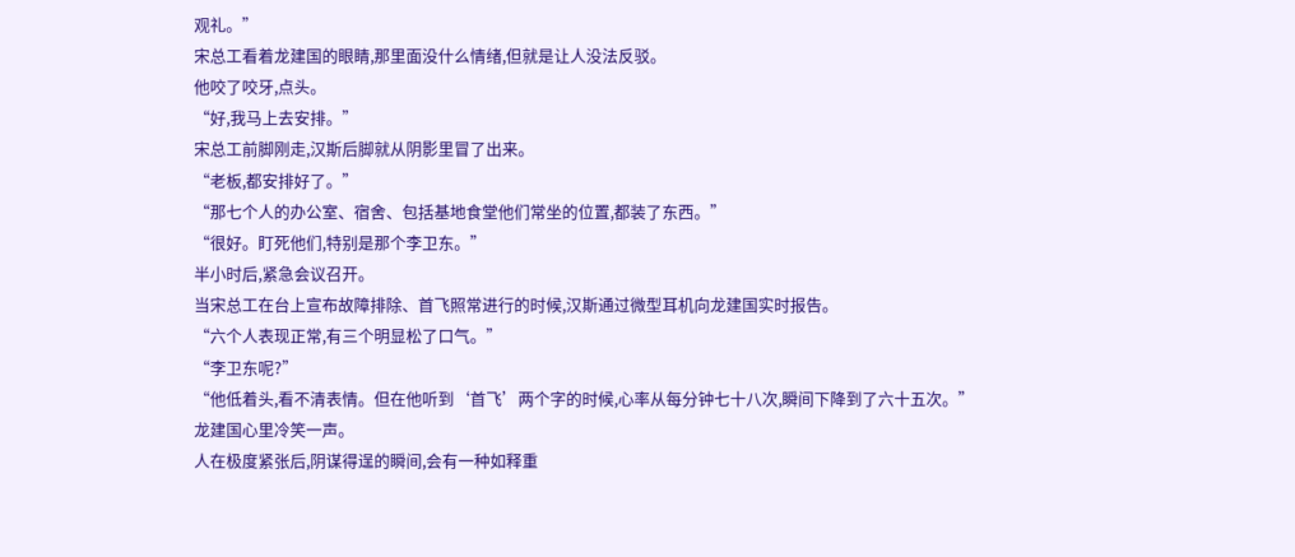观礼。”
宋总工看着龙建国的眼睛,那里面没什么情绪,但就是让人没法反驳。
他咬了咬牙,点头。
“好,我马上去安排。”
宋总工前脚刚走,汉斯后脚就从阴影里冒了出来。
“老板,都安排好了。”
“那七个人的办公室、宿舍、包括基地食堂他们常坐的位置,都装了东西。”
“很好。盯死他们,特别是那个李卫东。”
半小时后,紧急会议召开。
当宋总工在台上宣布故障排除、首飞照常进行的时候,汉斯通过微型耳机向龙建国实时报告。
“六个人表现正常,有三个明显松了口气。”
“李卫东呢?”
“他低着头,看不清表情。但在他听到‘首飞’两个字的时候,心率从每分钟七十八次,瞬间下降到了六十五次。”
龙建国心里冷笑一声。
人在极度紧张后,阴谋得逞的瞬间,会有一种如释重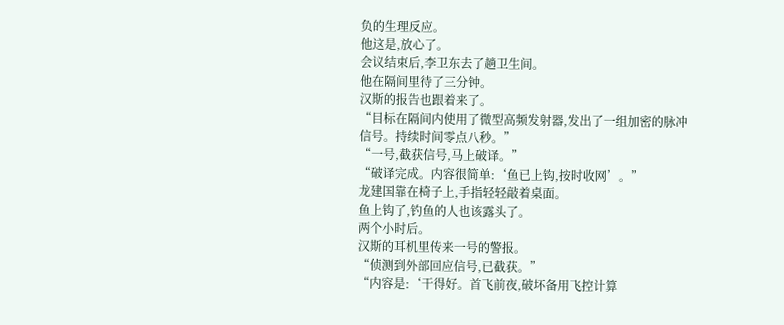负的生理反应。
他这是,放心了。
会议结束后,李卫东去了趟卫生间。
他在隔间里待了三分钟。
汉斯的报告也跟着来了。
“目标在隔间内使用了微型高频发射器,发出了一组加密的脉冲信号。持续时间零点八秒。”
“一号,截获信号,马上破译。”
“破译完成。内容很简单:‘鱼已上钩,按时收网’。”
龙建国靠在椅子上,手指轻轻敲着桌面。
鱼上钩了,钓鱼的人也该露头了。
两个小时后。
汉斯的耳机里传来一号的警报。
“侦测到外部回应信号,已截获。”
“内容是:‘干得好。首飞前夜,破坏备用飞控计算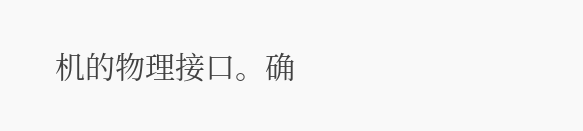机的物理接口。确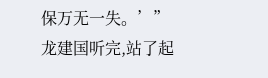保万无一失。’”
龙建国听完,站了起